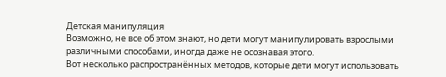Детская манипуляция
Возможно, не все об этом знают, но дети могут манипулировать взрослыми различными способами, иногда даже не осознавая этого.
Вот несколько распространённых методов, которые дети могут использовать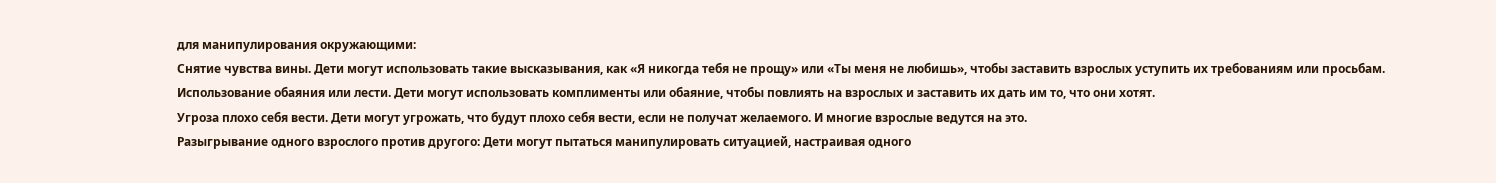для манипулирования окружающими:
Снятие чувства вины. Дети могут использовать такие высказывания, как «Я никогда тебя не прощу» или «Ты меня не любишь», чтобы заставить взрослых уступить их требованиям или просьбам.
Использование обаяния или лести. Дети могут использовать комплименты или обаяние, чтобы повлиять на взрослых и заставить их дать им то, что они хотят.
Угроза плохо себя вести. Дети могут угрожать, что будут плохо себя вести, если не получат желаемого. И многие взрослые ведутся на это.
Разыгрывание одного взрослого против другого: Дети могут пытаться манипулировать ситуацией, настраивая одного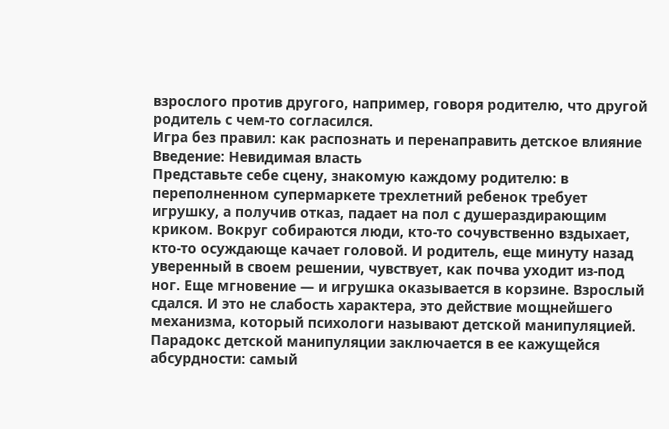взрослого против другого, например, говоря родителю, что другой родитель с чем-то согласился.
Игра без правил: как распознать и перенаправить детское влияние
Введение: Невидимая власть
Представьте себе сцену, знакомую каждому родителю: в переполненном супермаркете трехлетний ребенок требует игрушку, а получив отказ, падает на пол с душераздирающим криком. Вокруг собираются люди, кто-то сочувственно вздыхает, кто-то осуждающе качает головой. И родитель, еще минуту назад уверенный в своем решении, чувствует, как почва уходит из-под ног. Еще мгновение — и игрушка оказывается в корзине. Взрослый сдался. И это не слабость характера, это действие мощнейшего механизма, который психологи называют детской манипуляцией.
Парадокс детской манипуляции заключается в ее кажущейся абсурдности: самый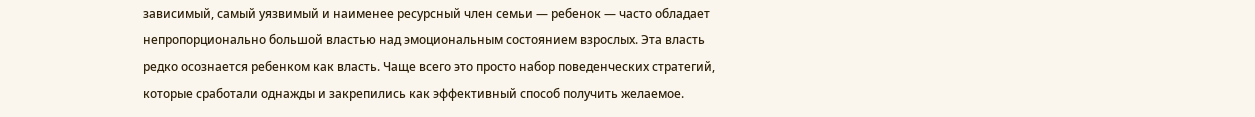зависимый, самый уязвимый и наименее ресурсный член семьи — ребенок — часто обладает непропорционально большой властью над эмоциональным состоянием взрослых. Эта власть редко осознается ребенком как власть. Чаще всего это просто набор поведенческих стратегий, которые сработали однажды и закрепились как эффективный способ получить желаемое.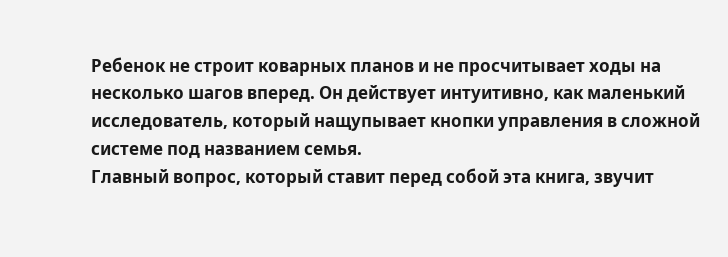Ребенок не строит коварных планов и не просчитывает ходы на несколько шагов вперед. Он действует интуитивно, как маленький исследователь, который нащупывает кнопки управления в сложной системе под названием семья.
Главный вопрос, который ставит перед собой эта книга, звучит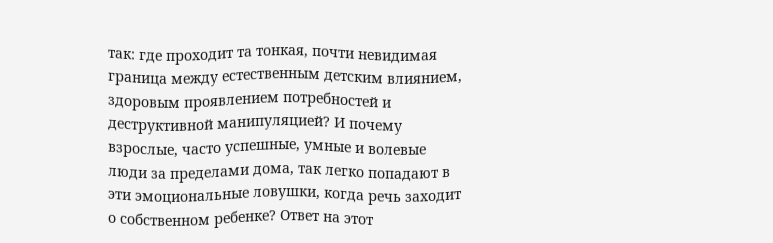так: где проходит та тонкая, почти невидимая граница между естественным детским влиянием, здоровым проявлением потребностей и деструктивной манипуляцией? И почему взрослые, часто успешные, умные и волевые люди за пределами дома, так легко попадают в эти эмоциональные ловушки, когда речь заходит о собственном ребенке? Ответ на этот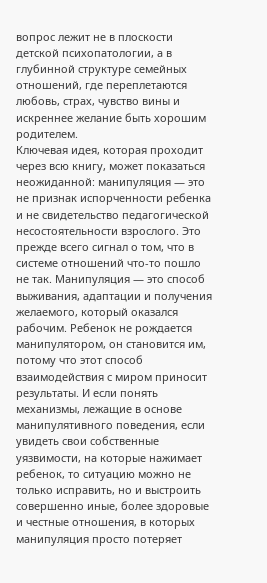вопрос лежит не в плоскости детской психопатологии, а в глубинной структуре семейных отношений, где переплетаются любовь, страх, чувство вины и искреннее желание быть хорошим родителем.
Ключевая идея, которая проходит через всю книгу, может показаться неожиданной: манипуляция — это не признак испорченности ребенка и не свидетельство педагогической несостоятельности взрослого. Это прежде всего сигнал о том, что в системе отношений что-то пошло не так. Манипуляция — это способ выживания, адаптации и получения желаемого, который оказался рабочим. Ребенок не рождается манипулятором, он становится им, потому что этот способ взаимодействия с миром приносит результаты. И если понять механизмы, лежащие в основе манипулятивного поведения, если увидеть свои собственные уязвимости, на которые нажимает ребенок, то ситуацию можно не только исправить, но и выстроить совершенно иные, более здоровые и честные отношения, в которых манипуляция просто потеряет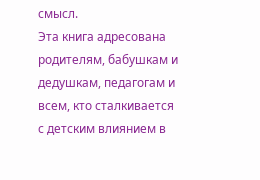смысл.
Эта книга адресована родителям, бабушкам и дедушкам, педагогам и всем, кто сталкивается с детским влиянием в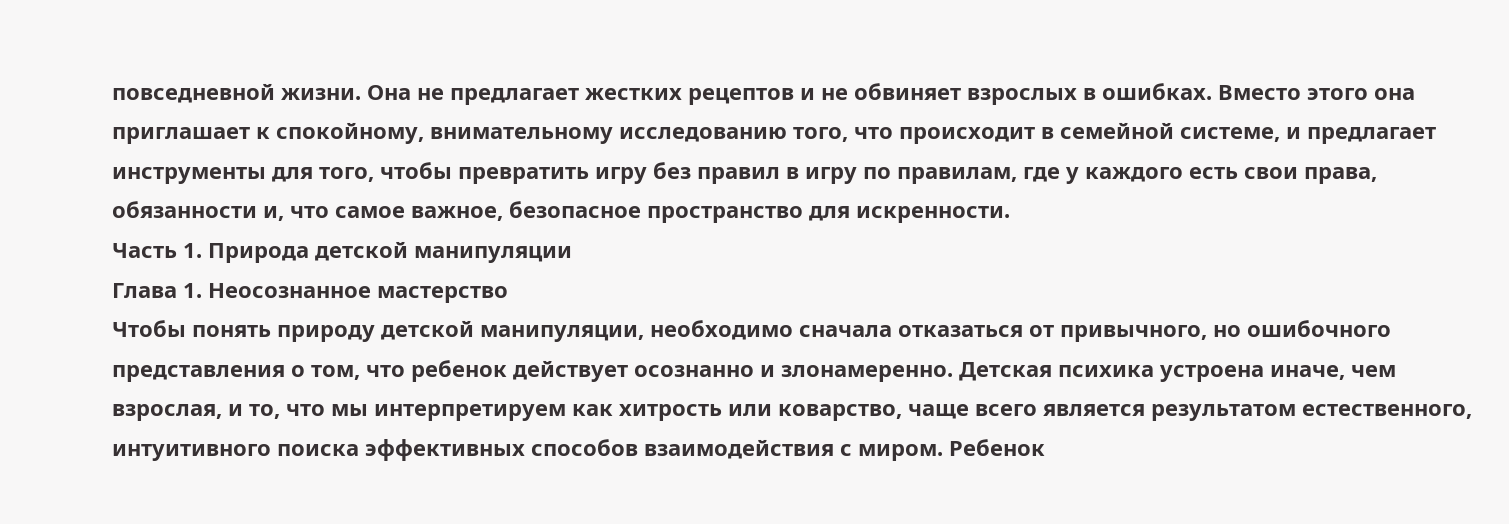повседневной жизни. Она не предлагает жестких рецептов и не обвиняет взрослых в ошибках. Вместо этого она приглашает к спокойному, внимательному исследованию того, что происходит в семейной системе, и предлагает инструменты для того, чтобы превратить игру без правил в игру по правилам, где у каждого есть свои права, обязанности и, что самое важное, безопасное пространство для искренности.
Часть 1. Природа детской манипуляции
Глава 1. Неосознанное мастерство
Чтобы понять природу детской манипуляции, необходимо сначала отказаться от привычного, но ошибочного представления о том, что ребенок действует осознанно и злонамеренно. Детская психика устроена иначе, чем взрослая, и то, что мы интерпретируем как хитрость или коварство, чаще всего является результатом естественного, интуитивного поиска эффективных способов взаимодействия с миром. Ребенок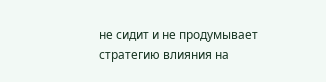не сидит и не продумывает стратегию влияния на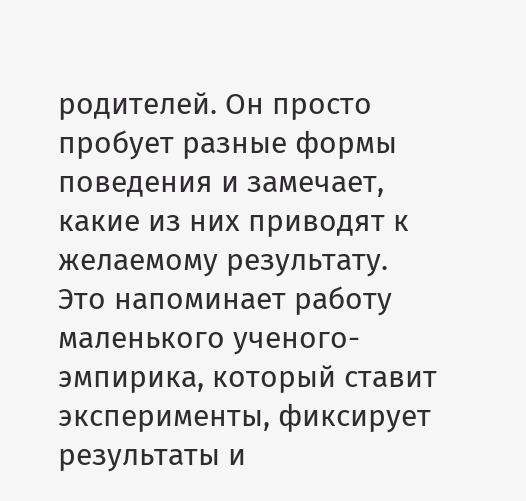родителей. Он просто пробует разные формы поведения и замечает, какие из них приводят к желаемому результату. Это напоминает работу маленького ученого-эмпирика, который ставит эксперименты, фиксирует результаты и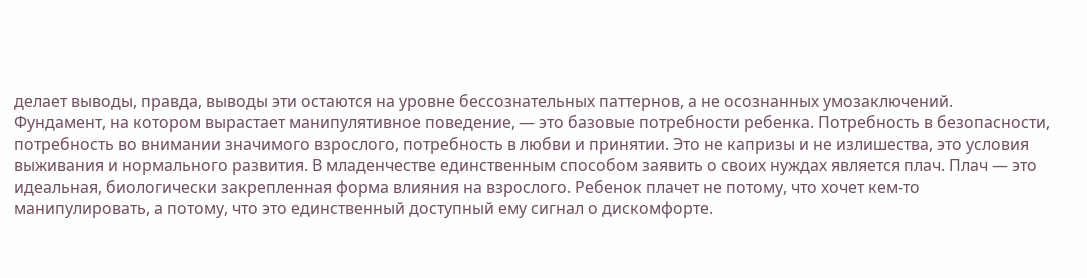делает выводы, правда, выводы эти остаются на уровне бессознательных паттернов, а не осознанных умозаключений.
Фундамент, на котором вырастает манипулятивное поведение, — это базовые потребности ребенка. Потребность в безопасности, потребность во внимании значимого взрослого, потребность в любви и принятии. Это не капризы и не излишества, это условия выживания и нормального развития. В младенчестве единственным способом заявить о своих нуждах является плач. Плач — это идеальная, биологически закрепленная форма влияния на взрослого. Ребенок плачет не потому, что хочет кем-то манипулировать, а потому, что это единственный доступный ему сигнал о дискомфорте.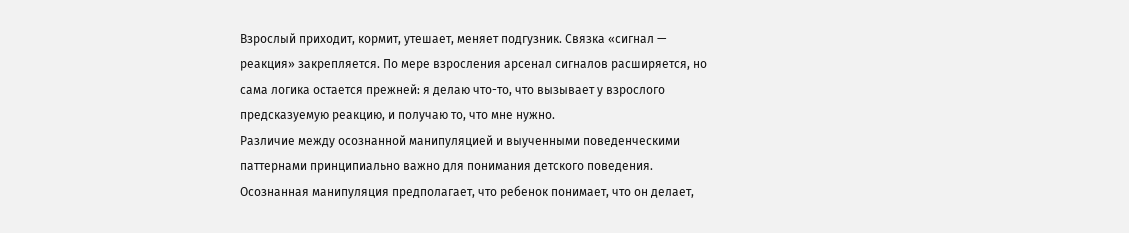Взрослый приходит, кормит, утешает, меняет подгузник. Связка «сигнал — реакция» закрепляется. По мере взросления арсенал сигналов расширяется, но сама логика остается прежней: я делаю что-то, что вызывает у взрослого предсказуемую реакцию, и получаю то, что мне нужно.
Различие между осознанной манипуляцией и выученными поведенческими паттернами принципиально важно для понимания детского поведения. Осознанная манипуляция предполагает, что ребенок понимает, что он делает,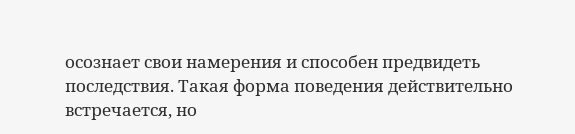осознает свои намерения и способен предвидеть последствия. Такая форма поведения действительно встречается, но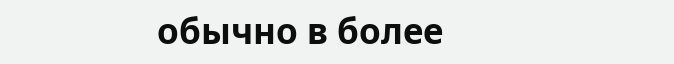обычно в более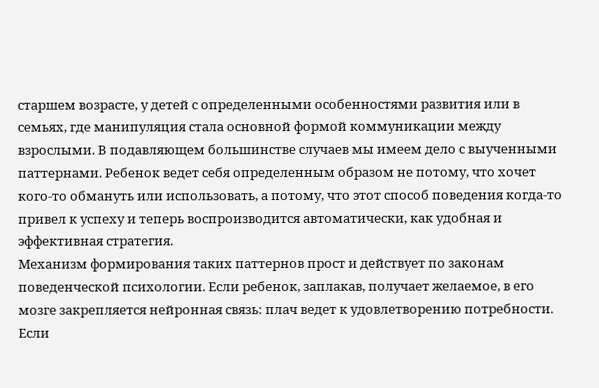старшем возрасте, у детей с определенными особенностями развития или в семьях, где манипуляция стала основной формой коммуникации между взрослыми. В подавляющем большинстве случаев мы имеем дело с выученными паттернами. Ребенок ведет себя определенным образом не потому, что хочет кого-то обмануть или использовать, а потому, что этот способ поведения когда-то привел к успеху и теперь воспроизводится автоматически, как удобная и эффективная стратегия.
Механизм формирования таких паттернов прост и действует по законам поведенческой психологии. Если ребенок, заплакав, получает желаемое, в его мозге закрепляется нейронная связь: плач ведет к удовлетворению потребности. Если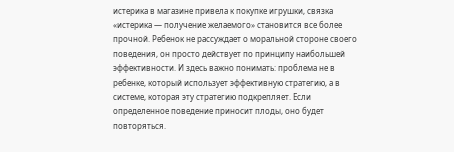истерика в магазине привела к покупке игрушки, связка «истерика — получение желаемого» становится все более прочной. Ребенок не рассуждает о моральной стороне своего поведения, он просто действует по принципу наибольшей эффективности. И здесь важно понимать: проблема не в ребенке, который использует эффективную стратегию, а в системе, которая эту стратегию подкрепляет. Если определенное поведение приносит плоды, оно будет повторяться.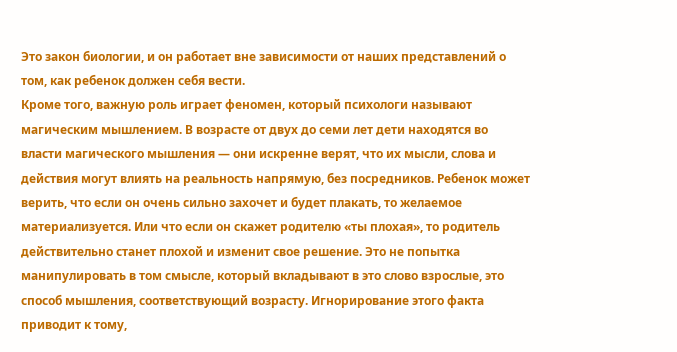Это закон биологии, и он работает вне зависимости от наших представлений о том, как ребенок должен себя вести.
Кроме того, важную роль играет феномен, который психологи называют магическим мышлением. В возрасте от двух до семи лет дети находятся во власти магического мышления — они искренне верят, что их мысли, слова и действия могут влиять на реальность напрямую, без посредников. Ребенок может верить, что если он очень сильно захочет и будет плакать, то желаемое материализуется. Или что если он скажет родителю «ты плохая», то родитель действительно станет плохой и изменит свое решение. Это не попытка манипулировать в том смысле, который вкладывают в это слово взрослые, это способ мышления, соответствующий возрасту. Игнорирование этого факта приводит к тому,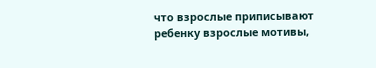что взрослые приписывают ребенку взрослые мотивы,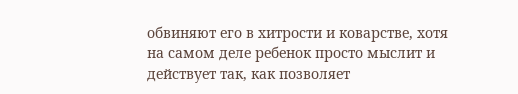обвиняют его в хитрости и коварстве, хотя на самом деле ребенок просто мыслит и действует так, как позволяет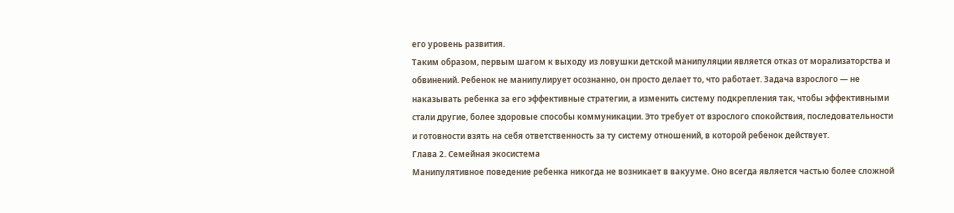его уровень развития.
Таким образом, первым шагом к выходу из ловушки детской манипуляции является отказ от морализаторства и обвинений. Ребенок не манипулирует осознанно, он просто делает то, что работает. Задача взрослого — не наказывать ребенка за его эффективные стратегии, а изменить систему подкрепления так, чтобы эффективными стали другие, более здоровые способы коммуникации. Это требует от взрослого спокойствия, последовательности и готовности взять на себя ответственность за ту систему отношений, в которой ребенок действует.
Глава 2. Семейная экосистема
Манипулятивное поведение ребенка никогда не возникает в вакууме. Оно всегда является частью более сложной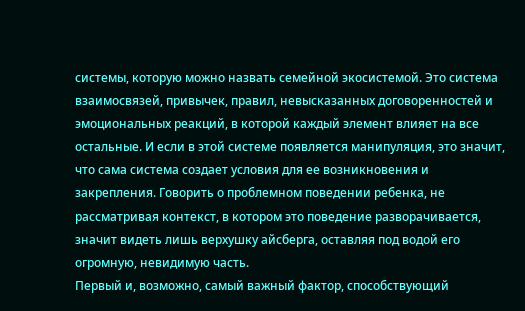системы, которую можно назвать семейной экосистемой. Это система взаимосвязей, привычек, правил, невысказанных договоренностей и эмоциональных реакций, в которой каждый элемент влияет на все остальные. И если в этой системе появляется манипуляция, это значит, что сама система создает условия для ее возникновения и закрепления. Говорить о проблемном поведении ребенка, не рассматривая контекст, в котором это поведение разворачивается, значит видеть лишь верхушку айсберга, оставляя под водой его огромную, невидимую часть.
Первый и, возможно, самый важный фактор, способствующий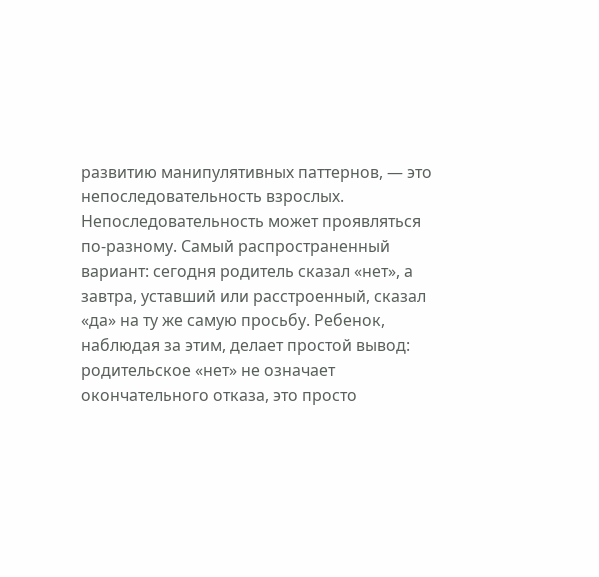развитию манипулятивных паттернов, — это непоследовательность взрослых. Непоследовательность может проявляться по-разному. Самый распространенный вариант: сегодня родитель сказал «нет», а завтра, уставший или расстроенный, сказал «да» на ту же самую просьбу. Ребенок, наблюдая за этим, делает простой вывод: родительское «нет» не означает окончательного отказа, это просто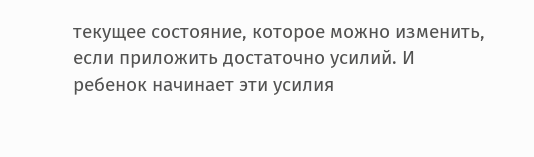текущее состояние, которое можно изменить, если приложить достаточно усилий. И ребенок начинает эти усилия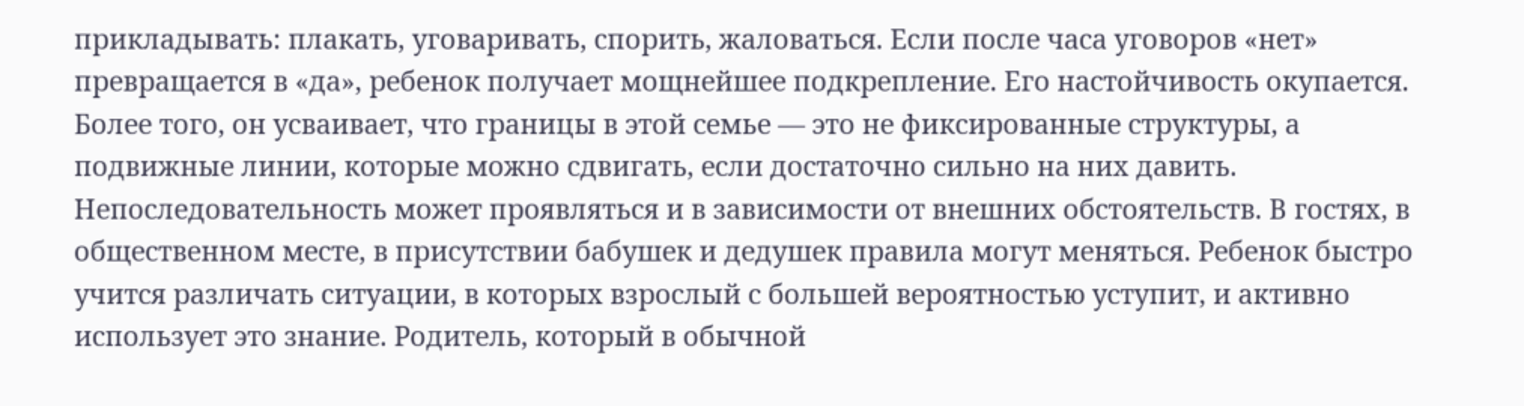прикладывать: плакать, уговаривать, спорить, жаловаться. Если после часа уговоров «нет» превращается в «да», ребенок получает мощнейшее подкрепление. Его настойчивость окупается. Более того, он усваивает, что границы в этой семье — это не фиксированные структуры, а подвижные линии, которые можно сдвигать, если достаточно сильно на них давить.
Непоследовательность может проявляться и в зависимости от внешних обстоятельств. В гостях, в общественном месте, в присутствии бабушек и дедушек правила могут меняться. Ребенок быстро учится различать ситуации, в которых взрослый с большей вероятностью уступит, и активно использует это знание. Родитель, который в обычной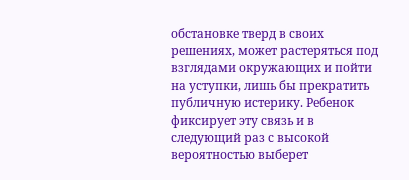обстановке тверд в своих решениях, может растеряться под взглядами окружающих и пойти на уступки, лишь бы прекратить публичную истерику. Ребенок фиксирует эту связь и в следующий раз с высокой
вероятностью выберет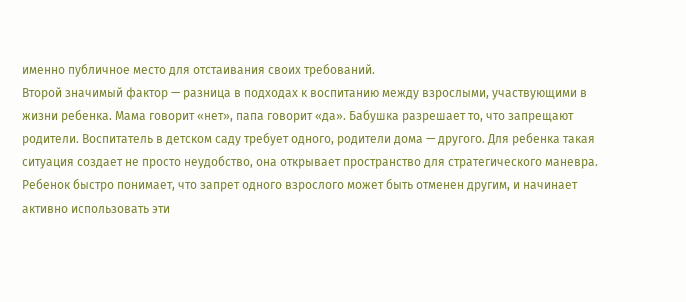именно публичное место для отстаивания своих требований.
Второй значимый фактор — разница в подходах к воспитанию между взрослыми, участвующими в жизни ребенка. Мама говорит «нет», папа говорит «да». Бабушка разрешает то, что запрещают родители. Воспитатель в детском саду требует одного, родители дома — другого. Для ребенка такая ситуация создает не просто неудобство, она открывает пространство для стратегического маневра. Ребенок быстро понимает, что запрет одного взрослого может быть отменен другим, и начинает активно использовать эти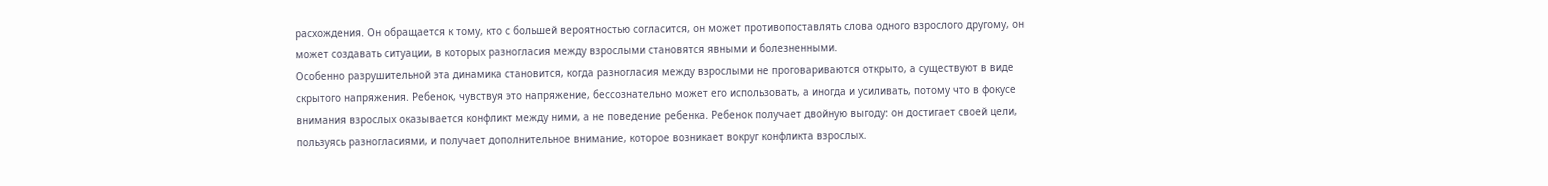расхождения. Он обращается к тому, кто с большей вероятностью согласится, он может противопоставлять слова одного взрослого другому, он может создавать ситуации, в которых разногласия между взрослыми становятся явными и болезненными.
Особенно разрушительной эта динамика становится, когда разногласия между взрослыми не проговариваются открыто, а существуют в виде скрытого напряжения. Ребенок, чувствуя это напряжение, бессознательно может его использовать, а иногда и усиливать, потому что в фокусе внимания взрослых оказывается конфликт между ними, а не поведение ребенка. Ребенок получает двойную выгоду: он достигает своей цели, пользуясь разногласиями, и получает дополнительное внимание, которое возникает вокруг конфликта взрослых.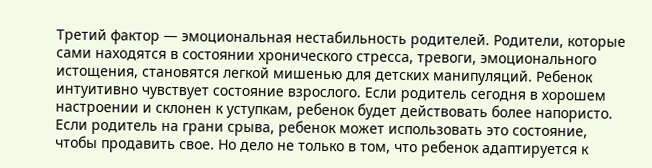Третий фактор — эмоциональная нестабильность родителей. Родители, которые сами находятся в состоянии хронического стресса, тревоги, эмоционального истощения, становятся легкой мишенью для детских манипуляций. Ребенок интуитивно чувствует состояние взрослого. Если родитель сегодня в хорошем настроении и склонен к уступкам, ребенок будет действовать более напористо. Если родитель на грани срыва, ребенок может использовать это состояние, чтобы продавить свое. Но дело не только в том, что ребенок адаптируется к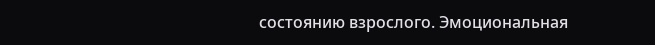состоянию взрослого. Эмоциональная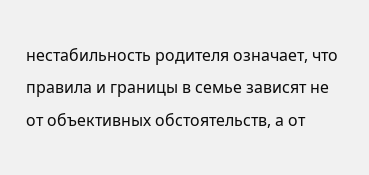нестабильность родителя означает, что правила и границы в семье зависят не от объективных обстоятельств, а от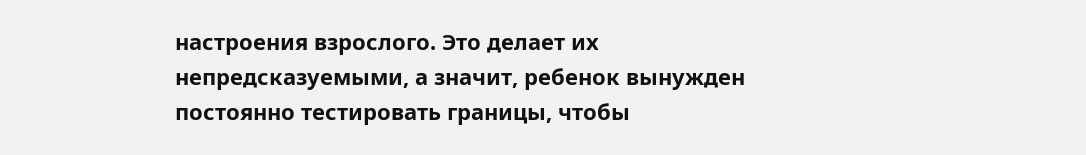настроения взрослого. Это делает их непредсказуемыми, а значит, ребенок вынужден постоянно тестировать границы, чтобы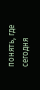понять, где сегодня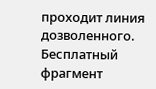проходит линия дозволенного.
Бесплатный фрагмент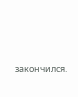закончился.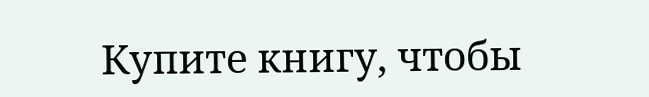Купите книгу, чтобы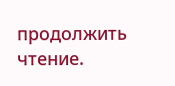продолжить чтение.